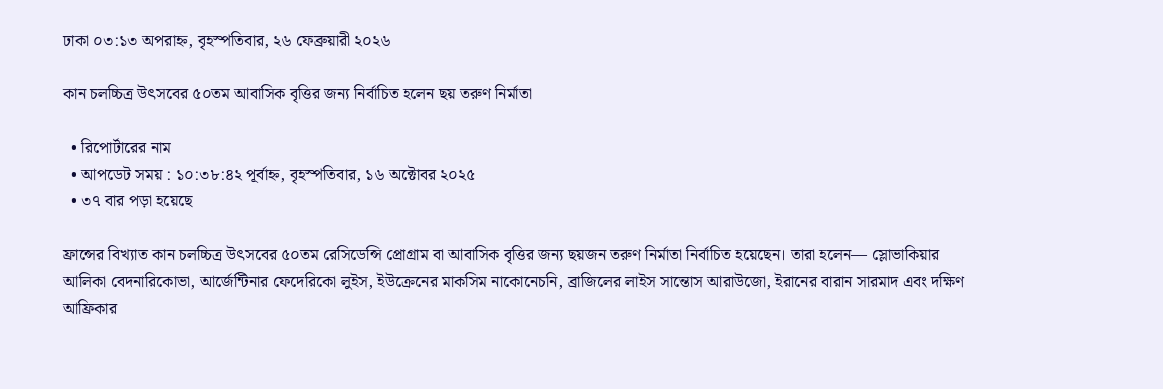ঢাকা ০৩:১৩ অপরাহ্ন, বৃহস্পতিবার, ২৬ ফেব্রুয়ারী ২০২৬

কান চলচ্চিত্র উৎসবের ৫০তম আবাসিক বৃত্তির জন্য নির্বাচিত হলেন ছয় তরুণ নির্মাতা

  • রিপোর্টারের নাম
  • আপডেট সময় : ১০:৩৮:৪২ পূর্বাহ্ন, বৃহস্পতিবার, ১৬ অক্টোবর ২০২৫
  • ৩৭ বার পড়া হয়েছে

ফ্রান্সের বিখ্যাত কান চলচ্চিত্র উৎসবের ৫০তম রেসিডেন্সি প্রোগ্রাম বা আবাসিক বৃত্তির জন্য ছয়জন তরুণ নির্মাতা নির্বাচিত হয়েছেন। তারা হলেন— স্লোভাকিয়ার আলিকা বেদনারিকোভা, আর্জেন্টিনার ফেদেরিকো লুইস, ইউক্রেনের মাকসিম নাকোনেচনি, ব্রাজিলের লাইস সান্তোস আরাউজো, ইরানের বারান সারমাদ এবং দক্ষিণ আফ্রিকার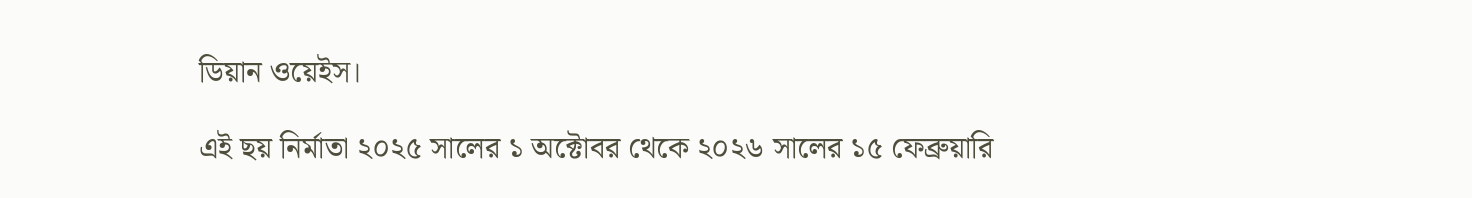ডিয়ান ওয়েইস।

এই ছয় নির্মাতা ২০২৫ সালের ১ অক্টোবর থেকে ২০২৬ সালের ১৫ ফেব্রুয়ারি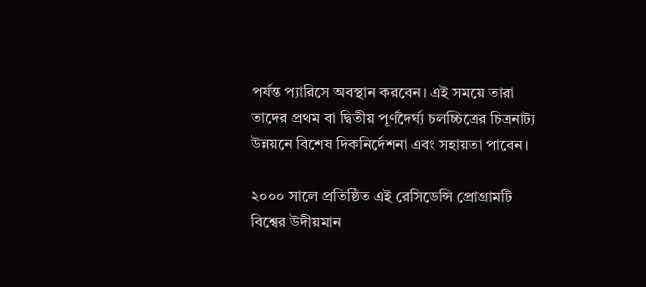পর্যন্ত প্যারিসে অবস্থান করবেন। এই সময়ে তারা তাদের প্রথম বা দ্বিতীয় পূর্ণদৈর্ঘ্য চলচ্চিত্রের চিত্রনাট্য উন্নয়নে বিশেষ দিকনির্দেশনা এবং সহায়তা পাবেন।

২০০০ সালে প্রতিষ্ঠিত এই রেসিডেন্সি প্রোগ্রামটি বিশ্বের উদীয়মান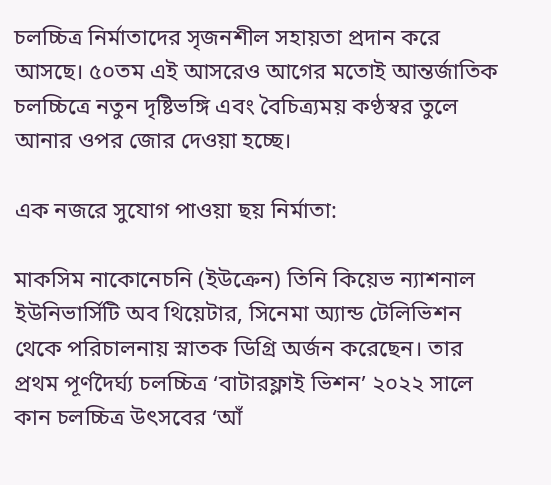চলচ্চিত্র নির্মাতাদের সৃজনশীল সহায়তা প্রদান করে আসছে। ৫০তম এই আসরেও আগের মতোই আন্তর্জাতিক চলচ্চিত্রে নতুন দৃষ্টিভঙ্গি এবং বৈচিত্র্যময় কণ্ঠস্বর তুলে আনার ওপর জোর দেওয়া হচ্ছে।

এক নজরে সুযোগ পাওয়া ছয় নির্মাতা:

মাকসিম নাকোনেচনি (ইউক্রেন) তিনি কিয়েভ ন্যাশনাল ইউনিভার্সিটি অব থিয়েটার, সিনেমা অ্যান্ড টেলিভিশন থেকে পরিচালনায় স্নাতক ডিগ্রি অর্জন করেছেন। তার প্রথম পূর্ণদৈর্ঘ্য চলচ্চিত্র ‘বাটারফ্লাই ভিশন’ ২০২২ সালে কান চলচ্চিত্র উৎসবের ‘আঁ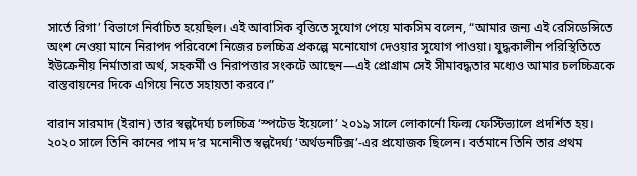সার্তে রিগা’ বিভাগে নির্বাচিত হয়েছিল। এই আবাসিক বৃত্তিতে সুযোগ পেয়ে মাকসিম বলেন, “আমার জন্য এই রেসিডেন্সিতে অংশ নেওয়া মানে নিরাপদ পরিবেশে নিজের চলচ্চিত্র প্রকল্পে মনোযোগ দেওয়ার সুযোগ পাওয়া। যুদ্ধকালীন পরিস্থিতিতে ইউক্রেনীয় নির্মাতারা অর্থ, সহকর্মী ও নিরাপত্তার সংকটে আছেন—এই প্রোগ্রাম সেই সীমাবদ্ধতার মধ্যেও আমার চলচ্চিত্রকে বাস্তবায়নের দিকে এগিয়ে নিতে সহায়তা করবে।”

বারান সারমাদ (ইরান) তার স্বল্পদৈর্ঘ্য চলচ্চিত্র ‘স্পটেড ইয়েলো’ ২০১৯ সালে লোকার্নো ফিল্ম ফেস্টিভ্যালে প্রদর্শিত হয়। ২০২০ সালে তিনি কানের পাম দ’র মনোনীত স্বল্পদৈর্ঘ্য ‘অর্থডনটিক্স’-এর প্রযোজক ছিলেন। বর্তমানে তিনি তার প্রথম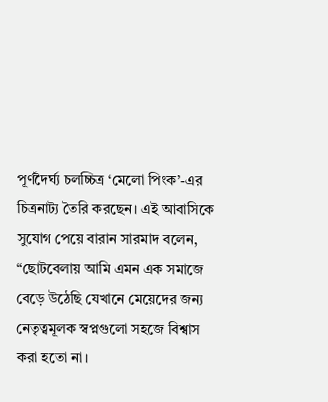পূর্ণদৈর্ঘ্য চলচ্চিত্র ‘মেলো পিংক’-এর চিত্রনাট্য তৈরি করছেন। এই আবাসিকে সুযোগ পেয়ে বারান সারমাদ বলেন, “ছোটবেলায় আমি এমন এক সমাজে বেড়ে উঠেছি যেখানে মেয়েদের জন্য নেতৃত্বমূলক স্বপ্নগুলো সহজে বিশ্বাস করা হতো না।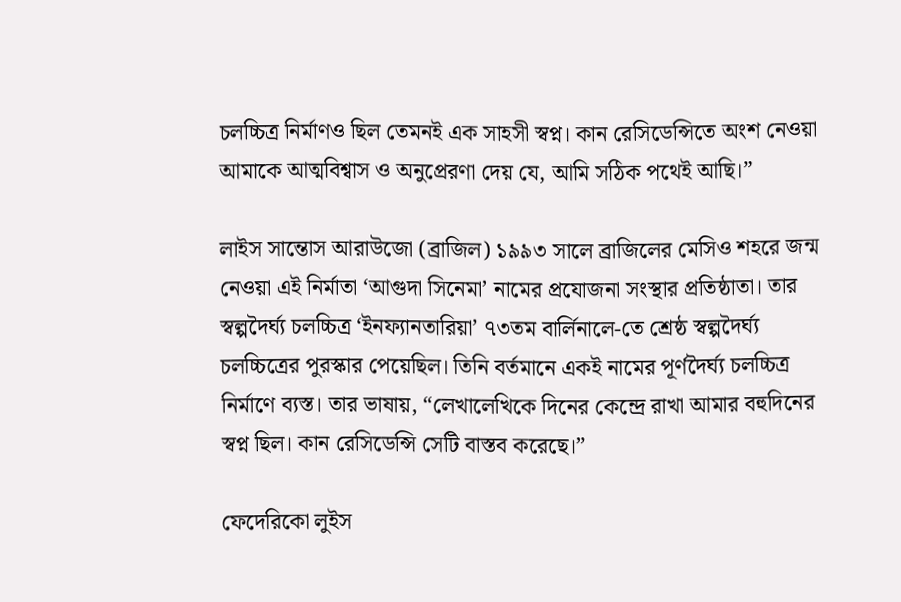চলচ্চিত্র নির্মাণও ছিল তেমনই এক সাহসী স্বপ্ন। কান রেসিডেন্সিতে অংশ নেওয়া আমাকে আত্মবিশ্বাস ও অনুপ্রেরণা দেয় যে, আমি সঠিক পথেই আছি।”

লাইস সান্তোস আরাউজো (ব্রাজিল) ১৯৯৩ সালে ব্রাজিলের মেসিও শহরে জন্ম নেওয়া এই নির্মাতা ‘আগুদা সিনেমা’ নামের প্রযোজনা সংস্থার প্রতিষ্ঠাতা। তার স্বল্পদৈর্ঘ্য চলচ্চিত্র ‘ইনফ্যানতারিয়া’ ৭৩তম বার্লিনালে-তে শ্রেষ্ঠ স্বল্পদৈর্ঘ্য চলচ্চিত্রের পুরস্কার পেয়েছিল। তিনি বর্তমানে একই নামের পূর্ণদৈর্ঘ্য চলচ্চিত্র নির্মাণে ব্যস্ত। তার ভাষায়, “লেখালেখিকে দিনের কেন্দ্রে রাখা আমার বহুদিনের স্বপ্ন ছিল। কান রেসিডেন্সি সেটি বাস্তব করেছে।”

ফেদেরিকো লুইস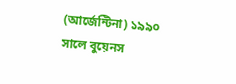(আর্জেন্টিনা) ১৯৯০ সালে বুয়েনস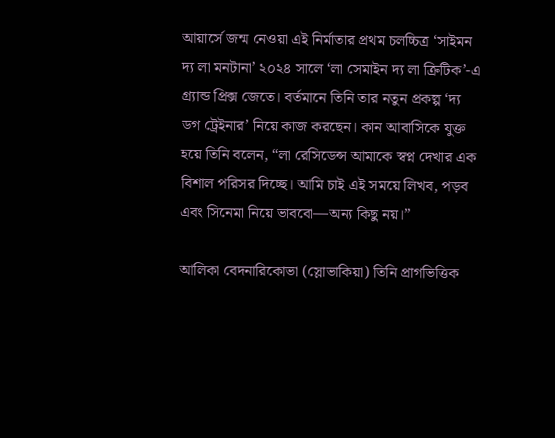আয়ার্সে জন্ম নেওয়া এই নির্মাতার প্রথম চলচ্চিত্র ‘সাইমন দ্য লা মনটানা’ ২০২৪ সালে ‘লা সেমাইন দ্য লা ক্রিটিক’-এ গ্র্যান্ড প্রিক্স জেতে। বর্তমানে তিনি তার নতুন প্রকল্প ‘দ্য ডগ ট্রেইনার’ নিয়ে কাজ করছেন। কান আবাসিকে যুক্ত হয়ে তিনি বলেন, “লা রেসিডেন্স আমাকে স্বপ্ন দেখার এক বিশাল পরিসর দিচ্ছে। আমি চাই এই সময়ে লিখব, পড়ব এবং সিনেমা নিয়ে ভাববো—অন্য কিছু নয়।”

আলিকা বেদনারিকোভা (স্লোভাকিয়া) তিনি প্রাগভিত্তিক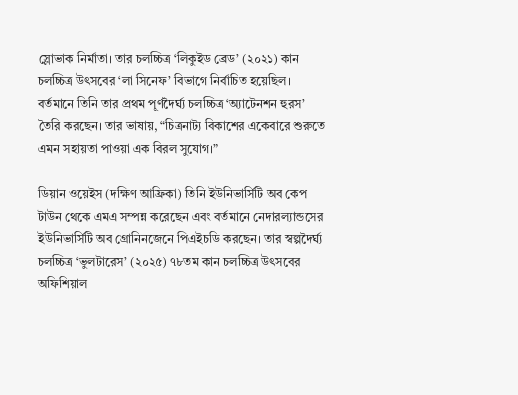স্লোভাক নির্মাতা। তার চলচ্চিত্র ‘লিকুইড ব্রেড’ (২০২১) কান চলচ্চিত্র উৎসবের ‘লা সিনেফ’ বিভাগে নির্বাচিত হয়েছিল। বর্তমানে তিনি তার প্রথম পূর্ণদৈর্ঘ্য চলচ্চিত্র ‘অ্যাটেনশন হুরস’ তৈরি করছেন। তার ভাষায়, “চিত্রনাট্য বিকাশের একেবারে শুরুতে এমন সহায়তা পাওয়া এক বিরল সুযোগ।”

ডিয়ান ওয়েইস (দক্ষিণ আফ্রিকা) তিনি ইউনিভার্সিটি অব কেপ টাউন থেকে এমএ সম্পন্ন করেছেন এবং বর্তমানে নেদারল্যান্ডসের ইউনিভার্সিটি অব গ্রোনিনজেনে পিএইচডি করছেন। তার স্বল্পদৈর্ঘ্য চলচ্চিত্র ‘ভুলটারেস’ (২০২৫) ৭৮তম কান চলচ্চিত্র উৎসবের অফিশিয়াল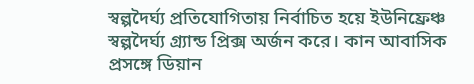স্বল্পদৈর্ঘ্য প্রতিযোগিতায় নির্বাচিত হয়ে ইউনিফ্রেঞ্চ স্বল্পদৈর্ঘ্য গ্র্যান্ড প্রিক্স অর্জন করে। কান আবাসিক প্রসঙ্গে ডিয়ান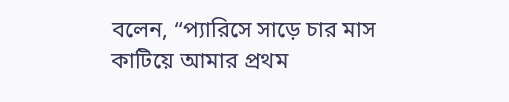বলেন, “প্যারিসে সাড়ে চার মাস কাটিয়ে আমার প্রথম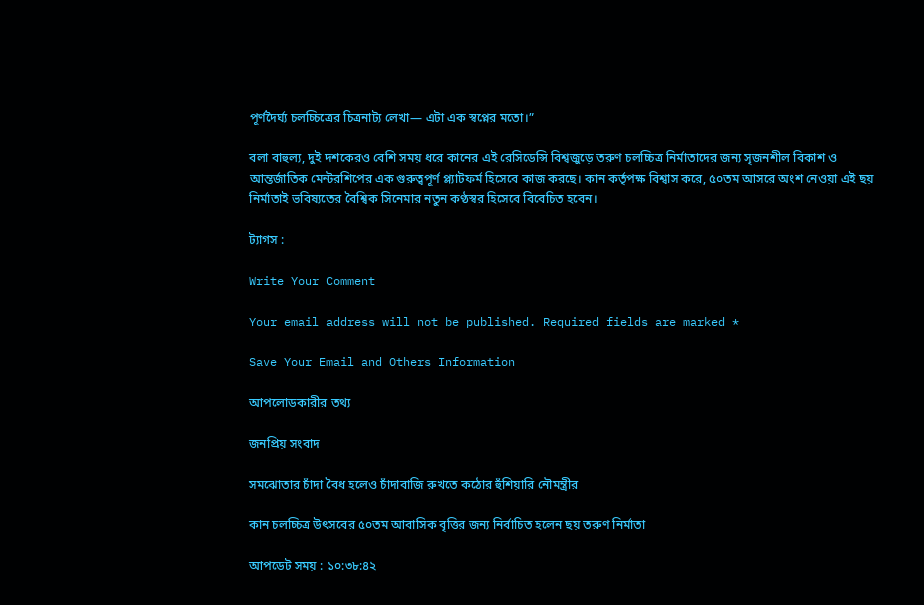পূর্ণদৈর্ঘ্য চলচ্চিত্রের চিত্রনাট্য লেখা— এটা এক স্বপ্নের মতো।”

বলা বাহুল্য, দুই দশকেরও বেশি সময় ধরে কানের এই রেসিডেন্সি বিশ্বজুড়ে তরুণ চলচ্চিত্র নির্মাতাদের জন্য সৃজনশীল বিকাশ ও আন্তর্জাতিক মেন্টরশিপের এক গুরুত্বপূর্ণ প্ল্যাটফর্ম হিসেবে কাজ করছে। কান কর্তৃপক্ষ বিশ্বাস করে, ৫০তম আসরে অংশ নেওয়া এই ছয় নির্মাতাই ভবিষ্যতের বৈশ্বিক সিনেমার নতুন কণ্ঠস্বর হিসেবে বিবেচিত হবেন।

ট্যাগস :

Write Your Comment

Your email address will not be published. Required fields are marked *

Save Your Email and Others Information

আপলোডকারীর তথ্য

জনপ্রিয় সংবাদ

সমঝোতার চাঁদা বৈধ হলেও চাঁদাবাজি রুখতে কঠোর হুঁশিয়ারি নৌমন্ত্রীর

কান চলচ্চিত্র উৎসবের ৫০তম আবাসিক বৃত্তির জন্য নির্বাচিত হলেন ছয় তরুণ নির্মাতা

আপডেট সময় : ১০:৩৮:৪২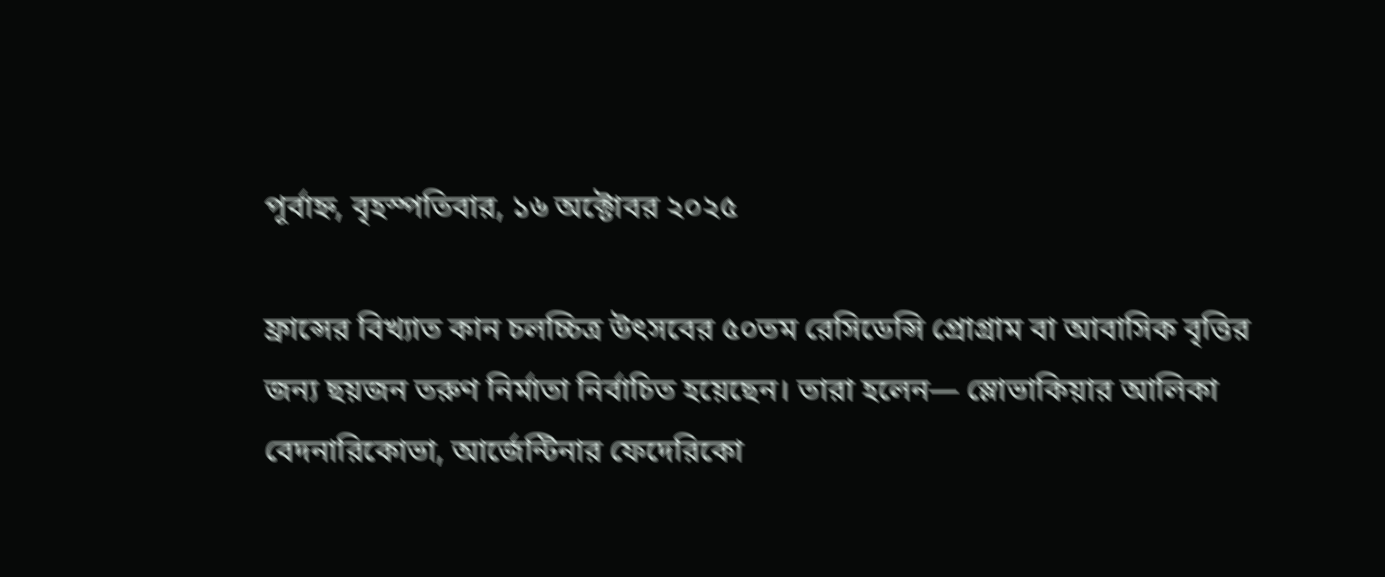পূর্বাহ্ন, বৃহস্পতিবার, ১৬ অক্টোবর ২০২৫

ফ্রান্সের বিখ্যাত কান চলচ্চিত্র উৎসবের ৫০তম রেসিডেন্সি প্রোগ্রাম বা আবাসিক বৃত্তির জন্য ছয়জন তরুণ নির্মাতা নির্বাচিত হয়েছেন। তারা হলেন— স্লোভাকিয়ার আলিকা বেদনারিকোভা, আর্জেন্টিনার ফেদেরিকো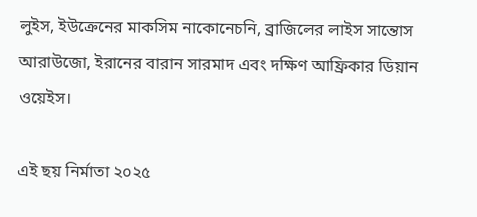লুইস, ইউক্রেনের মাকসিম নাকোনেচনি, ব্রাজিলের লাইস সান্তোস আরাউজো, ইরানের বারান সারমাদ এবং দক্ষিণ আফ্রিকার ডিয়ান ওয়েইস।

এই ছয় নির্মাতা ২০২৫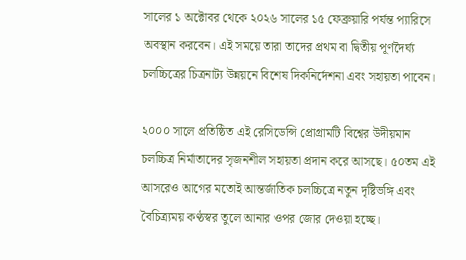সালের ১ অক্টোবর থেকে ২০২৬ সালের ১৫ ফেব্রুয়ারি পর্যন্ত প্যারিসে অবস্থান করবেন। এই সময়ে তারা তাদের প্রথম বা দ্বিতীয় পূর্ণদৈর্ঘ্য চলচ্চিত্রের চিত্রনাট্য উন্নয়নে বিশেষ দিকনির্দেশনা এবং সহায়তা পাবেন।

২০০০ সালে প্রতিষ্ঠিত এই রেসিডেন্সি প্রোগ্রামটি বিশ্বের উদীয়মান চলচ্চিত্র নির্মাতাদের সৃজনশীল সহায়তা প্রদান করে আসছে। ৫০তম এই আসরেও আগের মতোই আন্তর্জাতিক চলচ্চিত্রে নতুন দৃষ্টিভঙ্গি এবং বৈচিত্র্যময় কণ্ঠস্বর তুলে আনার ওপর জোর দেওয়া হচ্ছে।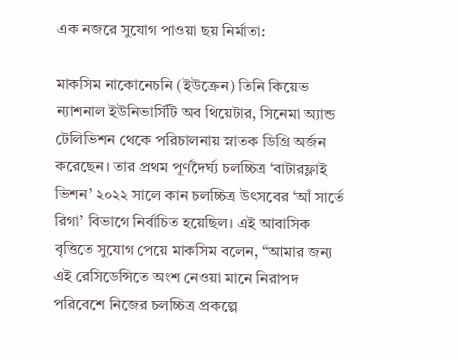এক নজরে সুযোগ পাওয়া ছয় নির্মাতা:

মাকসিম নাকোনেচনি (ইউক্রেন) তিনি কিয়েভ ন্যাশনাল ইউনিভার্সিটি অব থিয়েটার, সিনেমা অ্যান্ড টেলিভিশন থেকে পরিচালনায় স্নাতক ডিগ্রি অর্জন করেছেন। তার প্রথম পূর্ণদৈর্ঘ্য চলচ্চিত্র ‘বাটারফ্লাই ভিশন’ ২০২২ সালে কান চলচ্চিত্র উৎসবের ‘আঁ সার্তে রিগা’ বিভাগে নির্বাচিত হয়েছিল। এই আবাসিক বৃত্তিতে সুযোগ পেয়ে মাকসিম বলেন, “আমার জন্য এই রেসিডেন্সিতে অংশ নেওয়া মানে নিরাপদ পরিবেশে নিজের চলচ্চিত্র প্রকল্পে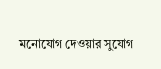মনোযোগ দেওয়ার সুযোগ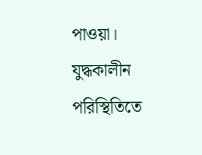পাওয়া। যুদ্ধকালীন পরিস্থিতিতে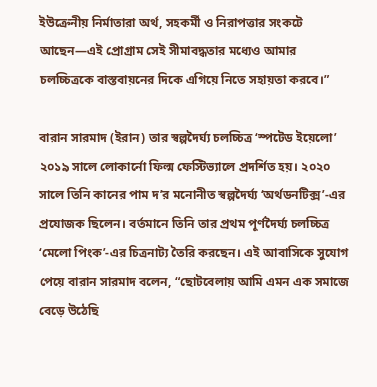ইউক্রেনীয় নির্মাতারা অর্থ, সহকর্মী ও নিরাপত্তার সংকটে আছেন—এই প্রোগ্রাম সেই সীমাবদ্ধতার মধ্যেও আমার চলচ্চিত্রকে বাস্তবায়নের দিকে এগিয়ে নিতে সহায়তা করবে।”

বারান সারমাদ (ইরান) তার স্বল্পদৈর্ঘ্য চলচ্চিত্র ‘স্পটেড ইয়েলো’ ২০১৯ সালে লোকার্নো ফিল্ম ফেস্টিভ্যালে প্রদর্শিত হয়। ২০২০ সালে তিনি কানের পাম দ’র মনোনীত স্বল্পদৈর্ঘ্য ‘অর্থডনটিক্স’-এর প্রযোজক ছিলেন। বর্তমানে তিনি তার প্রথম পূর্ণদৈর্ঘ্য চলচ্চিত্র ‘মেলো পিংক’-এর চিত্রনাট্য তৈরি করছেন। এই আবাসিকে সুযোগ পেয়ে বারান সারমাদ বলেন, “ছোটবেলায় আমি এমন এক সমাজে বেড়ে উঠেছি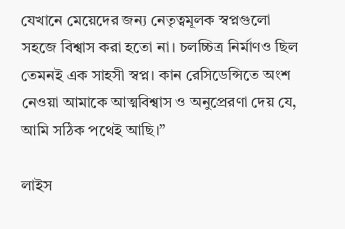যেখানে মেয়েদের জন্য নেতৃত্বমূলক স্বপ্নগুলো সহজে বিশ্বাস করা হতো না। চলচ্চিত্র নির্মাণও ছিল তেমনই এক সাহসী স্বপ্ন। কান রেসিডেন্সিতে অংশ নেওয়া আমাকে আত্মবিশ্বাস ও অনুপ্রেরণা দেয় যে, আমি সঠিক পথেই আছি।”

লাইস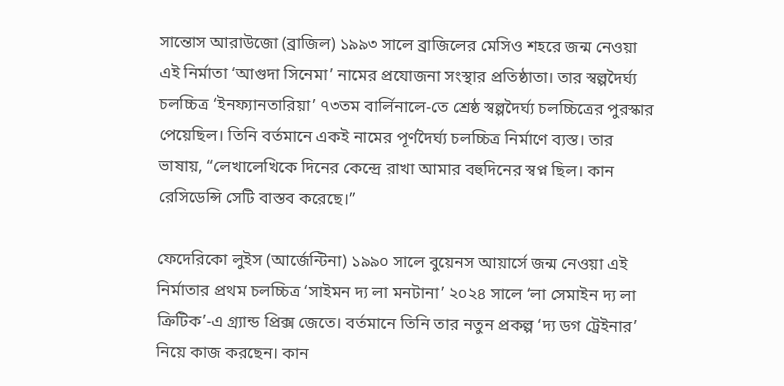সান্তোস আরাউজো (ব্রাজিল) ১৯৯৩ সালে ব্রাজিলের মেসিও শহরে জন্ম নেওয়া এই নির্মাতা ‘আগুদা সিনেমা’ নামের প্রযোজনা সংস্থার প্রতিষ্ঠাতা। তার স্বল্পদৈর্ঘ্য চলচ্চিত্র ‘ইনফ্যানতারিয়া’ ৭৩তম বার্লিনালে-তে শ্রেষ্ঠ স্বল্পদৈর্ঘ্য চলচ্চিত্রের পুরস্কার পেয়েছিল। তিনি বর্তমানে একই নামের পূর্ণদৈর্ঘ্য চলচ্চিত্র নির্মাণে ব্যস্ত। তার ভাষায়, “লেখালেখিকে দিনের কেন্দ্রে রাখা আমার বহুদিনের স্বপ্ন ছিল। কান রেসিডেন্সি সেটি বাস্তব করেছে।”

ফেদেরিকো লুইস (আর্জেন্টিনা) ১৯৯০ সালে বুয়েনস আয়ার্সে জন্ম নেওয়া এই নির্মাতার প্রথম চলচ্চিত্র ‘সাইমন দ্য লা মনটানা’ ২০২৪ সালে ‘লা সেমাইন দ্য লা ক্রিটিক’-এ গ্র্যান্ড প্রিক্স জেতে। বর্তমানে তিনি তার নতুন প্রকল্প ‘দ্য ডগ ট্রেইনার’ নিয়ে কাজ করছেন। কান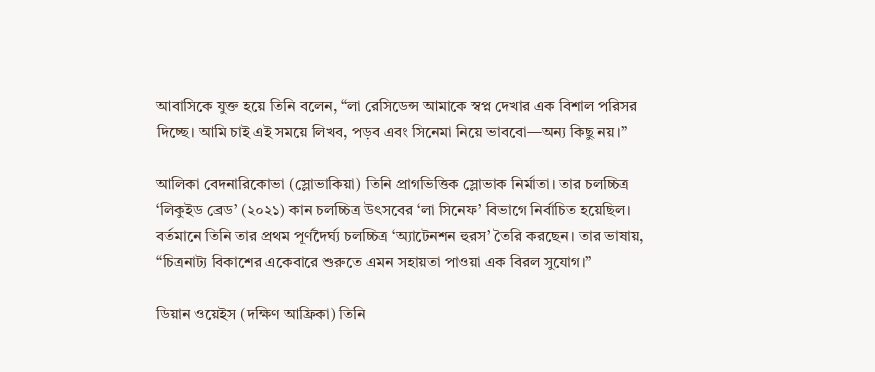আবাসিকে যুক্ত হয়ে তিনি বলেন, “লা রেসিডেন্স আমাকে স্বপ্ন দেখার এক বিশাল পরিসর দিচ্ছে। আমি চাই এই সময়ে লিখব, পড়ব এবং সিনেমা নিয়ে ভাববো—অন্য কিছু নয়।”

আলিকা বেদনারিকোভা (স্লোভাকিয়া) তিনি প্রাগভিত্তিক স্লোভাক নির্মাতা। তার চলচ্চিত্র ‘লিকুইড ব্রেড’ (২০২১) কান চলচ্চিত্র উৎসবের ‘লা সিনেফ’ বিভাগে নির্বাচিত হয়েছিল। বর্তমানে তিনি তার প্রথম পূর্ণদৈর্ঘ্য চলচ্চিত্র ‘অ্যাটেনশন হুরস’ তৈরি করছেন। তার ভাষায়, “চিত্রনাট্য বিকাশের একেবারে শুরুতে এমন সহায়তা পাওয়া এক বিরল সুযোগ।”

ডিয়ান ওয়েইস (দক্ষিণ আফ্রিকা) তিনি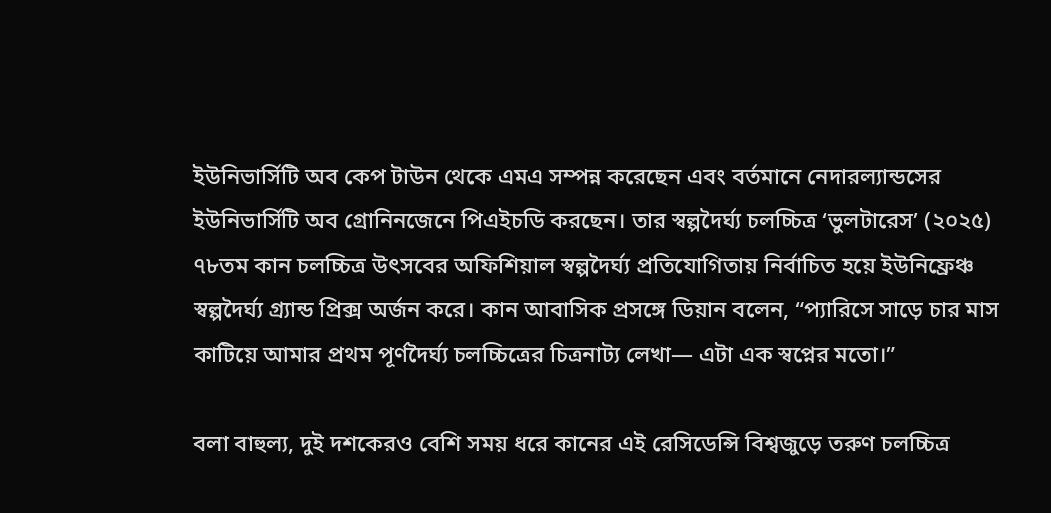ইউনিভার্সিটি অব কেপ টাউন থেকে এমএ সম্পন্ন করেছেন এবং বর্তমানে নেদারল্যান্ডসের ইউনিভার্সিটি অব গ্রোনিনজেনে পিএইচডি করছেন। তার স্বল্পদৈর্ঘ্য চলচ্চিত্র ‘ভুলটারেস’ (২০২৫) ৭৮তম কান চলচ্চিত্র উৎসবের অফিশিয়াল স্বল্পদৈর্ঘ্য প্রতিযোগিতায় নির্বাচিত হয়ে ইউনিফ্রেঞ্চ স্বল্পদৈর্ঘ্য গ্র্যান্ড প্রিক্স অর্জন করে। কান আবাসিক প্রসঙ্গে ডিয়ান বলেন, “প্যারিসে সাড়ে চার মাস কাটিয়ে আমার প্রথম পূর্ণদৈর্ঘ্য চলচ্চিত্রের চিত্রনাট্য লেখা— এটা এক স্বপ্নের মতো।”

বলা বাহুল্য, দুই দশকেরও বেশি সময় ধরে কানের এই রেসিডেন্সি বিশ্বজুড়ে তরুণ চলচ্চিত্র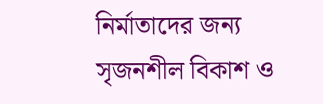নির্মাতাদের জন্য সৃজনশীল বিকাশ ও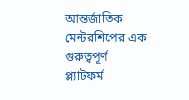আন্তর্জাতিক মেন্টরশিপের এক গুরুত্বপূর্ণ প্ল্যাটফর্ম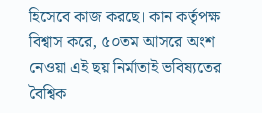হিসেবে কাজ করছে। কান কর্তৃপক্ষ বিশ্বাস করে, ৫০তম আসরে অংশ নেওয়া এই ছয় নির্মাতাই ভবিষ্যতের বৈশ্বিক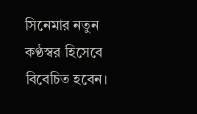সিনেমার নতুন কণ্ঠস্বর হিসেবে বিবেচিত হবেন।